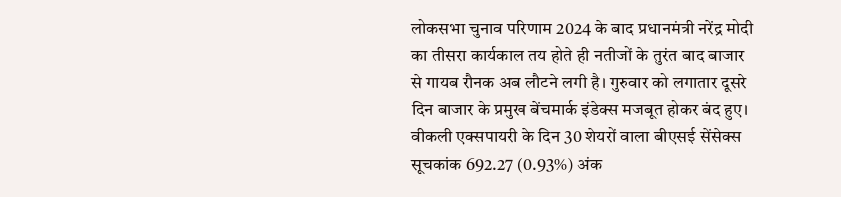लोकसभा चुनाव परिणाम 2024 के बाद प्रधानमंत्री नरेंद्र मोदी का तीसरा कार्यकाल तय होते ही नतीजों के तुरंत बाद बाजार से गायब रौनक अब लौटने लगी है। गुरुवार को लगातार दूसरे दिन बाजार के प्रमुख बेंचमार्क इंडेक्स मजबूत होकर बंद हुए। वीकली एक्सपायरी के दिन 30 शेयरों वाला बीएसई सेंसेक्स सूचकांक 692.27 (0.93%) अंक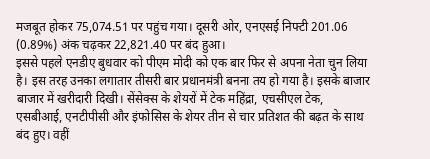मजबूत होकर 75,074.51 पर पहुंच गया। दूसरी ओर, एनएसई निफ्टी 201.06 (0.89%) अंक चढ़कर 22,821.40 पर बंद हुआ।
इससे पहले एनडीए बुधवार को पीएम मोदी को एक बार फिर से अपना नेता चुन लिया है। इस तरह उनका लगातार तीसरी बार प्रधानमंत्री बनना तय हो गया है। इसके बाजार बाजार में खरीदारी दिखी। सेंसेक्स के शेयरों में टेक महिंद्रा, एचसीएल टेक, एसबीआई, एनटीपीसी और इंफोसिस के शेयर तीन से चार प्रतिशत की बढ़त के साथ बंद हुए। वहीं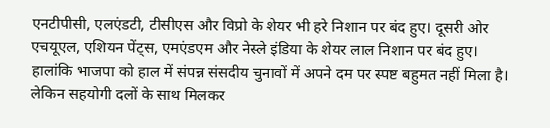एनटीपीसी, एलएंडटी, टीसीएस और विप्रो के शेयर भी हरे निशान पर बंद हुए। दूसरी ओर एचयूएल, एशियन पेंट्स, एमएंडएम और नेस्ले इंडिया के शेयर लाल निशान पर बंद हुए।
हालांकि भाजपा को हाल में संपन्न संसदीय चुनावों में अपने दम पर स्पष्ट बहुमत नहीं मिला है। लेकिन सहयोगी दलों के साथ मिलकर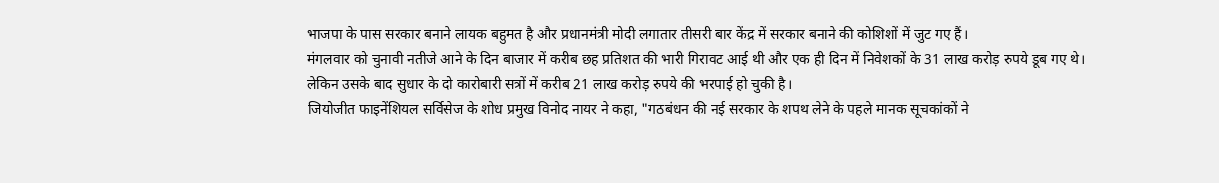भाजपा के पास सरकार बनाने लायक बहुमत है और प्रधानमंत्री मोदी लगातार तीसरी बार केंद्र में सरकार बनाने की कोशिशों में जुट गए हैं।
मंगलवार को चुनावी नतीजे आने के दिन बाजार में करीब छह प्रतिशत की भारी गिरावट आई थी और एक ही दिन में निवेशकों के 31 लाख करोड़ रुपये डूब गए थे। लेकिन उसके बाद सुधार के दो कारोबारी सत्रों में करीब 21 लाख करोड़ रुपये की भरपाई हो चुकी है।
जियोजीत फाइनेंशियल सर्विसेज के शोध प्रमुख विनोद नायर ने कहा, "गठबंधन की नई सरकार के शपथ लेने के पहले मानक सूचकांकों ने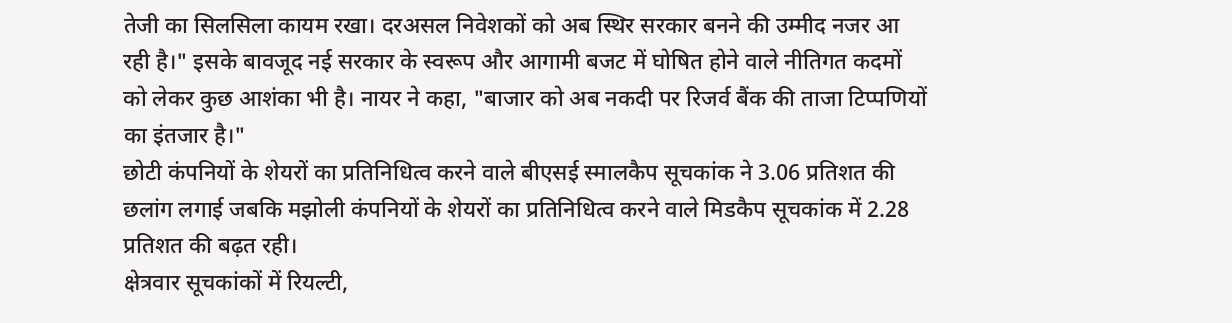तेजी का सिलसिला कायम रखा। दरअसल निवेशकों को अब स्थिर सरकार बनने की उम्मीद नजर आ रही है।" इसके बावजूद नई सरकार के स्वरूप और आगामी बजट में घोषित होने वाले नीतिगत कदमों को लेकर कुछ आशंका भी है। नायर ने कहा, "बाजार को अब नकदी पर रिजर्व बैंक की ताजा टिप्पणियों का इंतजार है।"
छोटी कंपनियों के शेयरों का प्रतिनिधित्व करने वाले बीएसई स्मालकैप सूचकांक ने 3.06 प्रतिशत की छलांग लगाई जबकि मझोली कंपनियों के शेयरों का प्रतिनिधित्व करने वाले मिडकैप सूचकांक में 2.28 प्रतिशत की बढ़त रही।
क्षेत्रवार सूचकांकों में रियल्टी,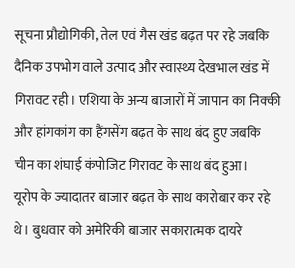सूचना प्रौद्योगिकी, तेल एवं गैस खंड बढ़त पर रहे जबकि दैनिक उपभोग वाले उत्पाद और स्वास्थ्य देखभाल खंड में गिरावट रही। एशिया के अन्य बाजारों में जापान का निक्की और हांगकांग का हैंगसेंग बढ़त के साथ बंद हुए जबकि चीन का शंघाई कंपोजिट गिरावट के साथ बंद हुआ।
यूरोप के ज्यादातर बाजार बढ़त के साथ कारोबार कर रहे थे। बुधवार को अमेरिकी बाजार सकारात्मक दायरे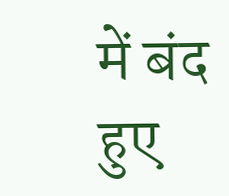में बंद हुए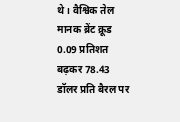थे। वैश्विक तेल मानक ब्रेंट क्रूड 0.09 प्रतिशत बढ़कर 78.43 डॉलर प्रति बैरल पर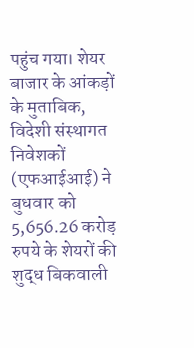पहुंच गया। शेयर बाजार के आंकड़ों के मुताबिक, विदेशी संस्थागत निवेशकों (एफआईआई) ने बुधवार को 5,656.26 करोड़ रुपये के शेयरों की शुद्ध बिकवाली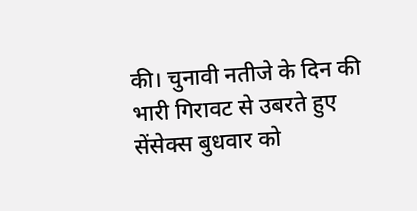की। चुनावी नतीजे के दिन की भारी गिरावट से उबरते हुए सेंसेक्स बुधवार को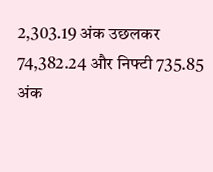2,303.19 अंक उछलकर 74,382.24 और निफ्टी 735.85 अंक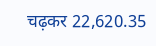चढ़कर 22,620.35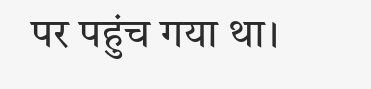पर पहुंच गया था।